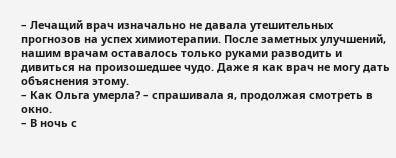– Лечащий врач изначально не давала утешительных прогнозов на успех химиотерапии. После заметных улучшений, нашим врачам оставалось только руками разводить и дивиться на произошедшее чудо. Даже я как врач не могу дать объяснения этому.
– Как Ольга умерла? – спрашивала я, продолжая смотреть в окно.
– В ночь с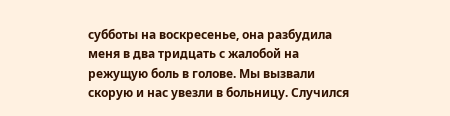субботы на воскресенье, она разбудила меня в два тридцать с жалобой на режущую боль в голове. Мы вызвали скорую и нас увезли в больницу. Случился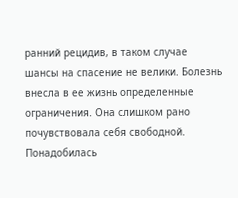ранний рецидив, в таком случае шансы на спасение не велики. Болезнь внесла в ее жизнь определенные ограничения. Она слишком рано почувствовала себя свободной. Понадобилась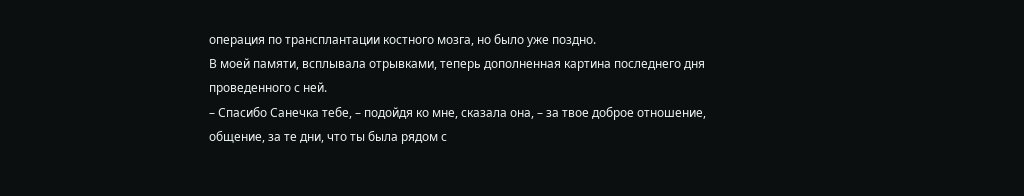операция по трансплантации костного мозга, но было уже поздно.
В моей памяти, всплывала отрывками, теперь дополненная картина последнего дня проведенного с ней.
– Спасибо Санечка тебе, – подойдя ко мне, сказала она, – за твое доброе отношение, общение, за те дни, что ты была рядом с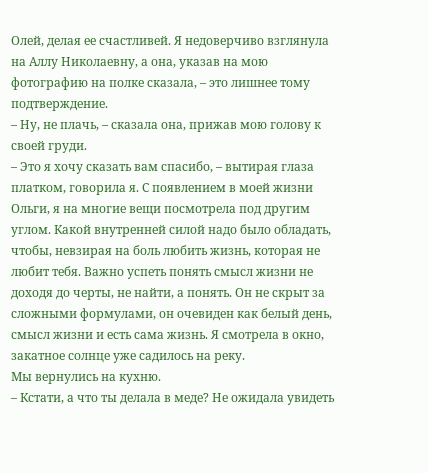Олей, делая ее счастливей. Я недоверчиво взглянула на Аллу Николаевну, а она, указав на мою фотографию на полке сказала, – это лишнее тому подтверждение.
– Ну, не плачь, – сказала она, прижав мою голову к своей груди.
– Это я хочу сказать вам спасибо, – вытирая глаза платком, говорила я. С появлением в моей жизни Ольги, я на многие вещи посмотрела под другим углом. Какой внутренней силой надо было обладать, чтобы, невзирая на боль любить жизнь, которая не любит тебя. Важно успеть понять смысл жизни не доходя до черты, не найти, а понять. Он не скрыт за сложными формулами, он очевиден как белый день, смысл жизни и есть сама жизнь. Я смотрела в окно, закатное солнце уже садилось на реку.
Мы вернулись на кухню.
– Кстати, а что ты делала в меде? Не ожидала увидеть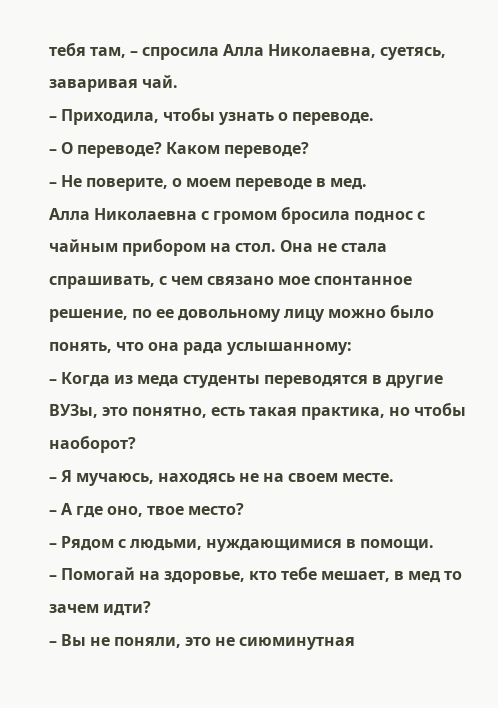тебя там, – спросила Алла Николаевна, суетясь, заваривая чай.
– Приходила, чтобы узнать о переводе.
– О переводе? Каком переводе?
– Не поверите, о моем переводе в мед.
Алла Николаевна с громом бросила поднос с чайным прибором на стол. Она не стала спрашивать, с чем связано мое спонтанное решение, по ее довольному лицу можно было понять, что она рада услышанному:
– Когда из меда студенты переводятся в другие ВУЗы, это понятно, есть такая практика, но чтобы наоборот?
– Я мучаюсь, находясь не на своем месте.
– А где оно, твое место?
– Рядом с людьми, нуждающимися в помощи.
– Помогай на здоровье, кто тебе мешает, в мед то зачем идти?
– Вы не поняли, это не сиюминутная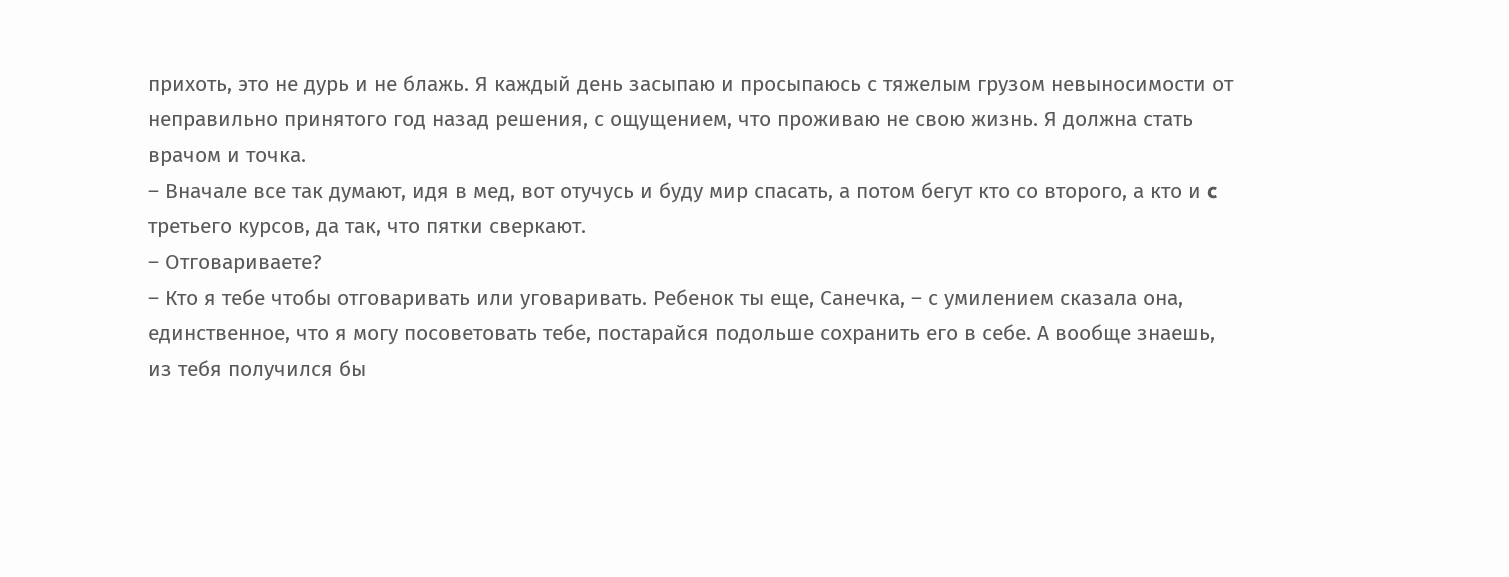прихоть, это не дурь и не блажь. Я каждый день засыпаю и просыпаюсь с тяжелым грузом невыносимости от неправильно принятого год назад решения, с ощущением, что проживаю не свою жизнь. Я должна стать врачом и точка.
– Вначале все так думают, идя в мед, вот отучусь и буду мир спасать, а потом бегут кто со второго, а кто и c третьего курсов, да так, что пятки сверкают.
– Отговариваете?
– Кто я тебе чтобы отговаривать или уговаривать. Ребенок ты еще, Санечка, – с умилением сказала она, единственное, что я могу посоветовать тебе, постарайся подольше сохранить его в себе. А вообще знаешь, из тебя получился бы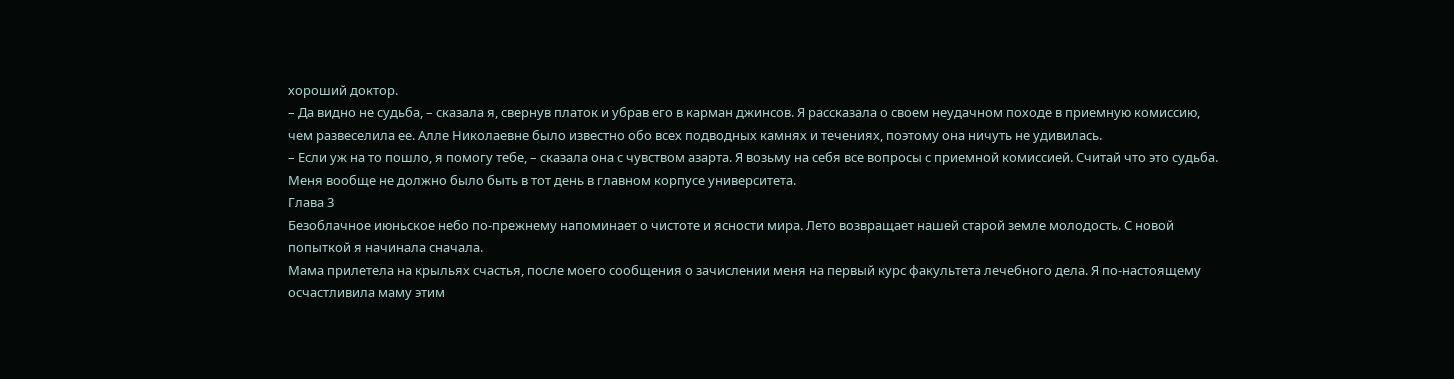хороший доктор.
– Да видно не судьба, – сказала я, свернув платок и убрав его в карман джинсов. Я рассказала о своем неудачном походе в приемную комиссию, чем развеселила ее. Алле Николаевне было известно обо всех подводных камнях и течениях, поэтому она ничуть не удивилась.
– Если уж на то пошло, я помогу тебе, – сказала она с чувством азарта. Я возьму на себя все вопросы с приемной комиссией. Считай что это судьба. Меня вообще не должно было быть в тот день в главном корпусе университета.
Глава 3
Безоблачное июньское небо по-прежнему напоминает о чистоте и ясности мира. Лето возвращает нашей старой земле молодость. С новой попыткой я начинала сначала.
Мама прилетела на крыльях счастья, после моего сообщения о зачислении меня на первый курс факультета лечебного дела. Я по-настоящему осчастливила маму этим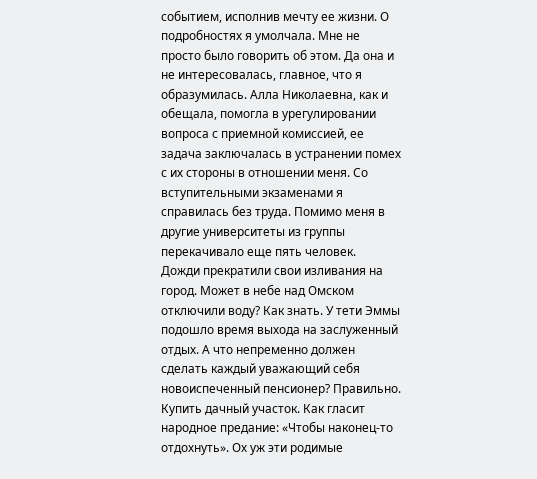событием, исполнив мечту ее жизни. О подробностях я умолчала. Мне не просто было говорить об этом. Да она и не интересовалась, главное, что я образумилась. Алла Николаевна, как и обещала, помогла в урегулировании вопроса с приемной комиссией, ее задача заключалась в устранении помех с их стороны в отношении меня. Со вступительными экзаменами я справилась без труда. Помимо меня в другие университеты из группы перекачивало еще пять человек.
Дожди прекратили свои изливания на город. Может в небе над Омском отключили воду? Как знать. У тети Эммы подошло время выхода на заслуженный отдых. А что непременно должен сделать каждый уважающий себя новоиспеченный пенсионер? Правильно. Купить дачный участок. Как гласит народное предание: «Чтобы наконец-то отдохнуть». Ох уж эти родимые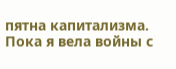пятна капитализма. Пока я вела войны с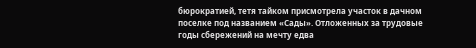бюрократией, тетя тайком присмотрела участок в дачном поселке под названием «Сады». Отложенных за трудовые годы сбережений на мечту едва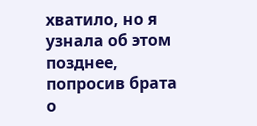хватило, но я узнала об этом позднее, попросив брата о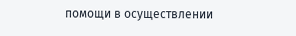помощи в осуществлении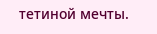тетиной мечты.